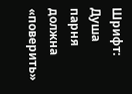Шрифт:
Душа парня должна «поверить»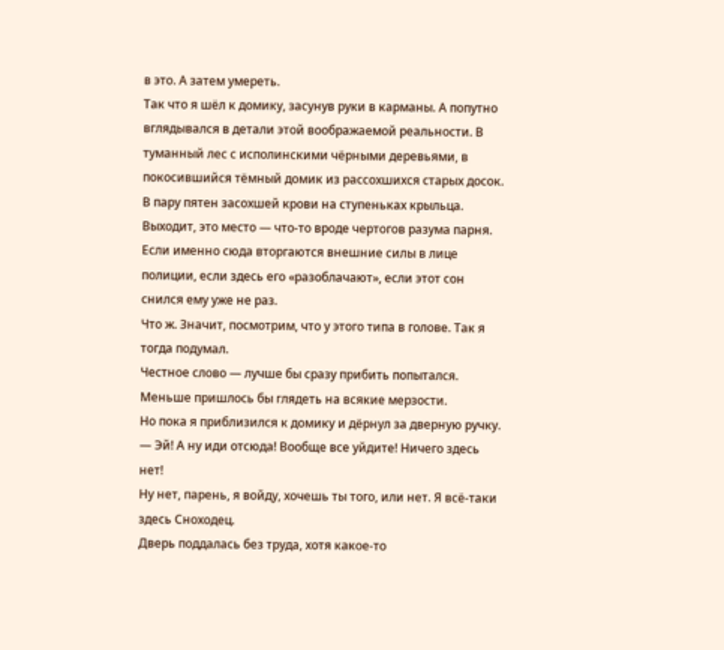в это. А затем умереть.
Так что я шёл к домику, засунув руки в карманы. А попутно вглядывался в детали этой воображаемой реальности. В туманный лес с исполинскими чёрными деревьями, в покосившийся тёмный домик из рассохшихся старых досок.
В пару пятен засохшей крови на ступеньках крыльца.
Выходит, это место — что-то вроде чертогов разума парня. Если именно сюда вторгаются внешние силы в лице полиции, если здесь его «разоблачают», если этот сон снился ему уже не раз.
Что ж. Значит, посмотрим, что у этого типа в голове. Так я тогда подумал.
Честное слово — лучше бы сразу прибить попытался. Меньше пришлось бы глядеть на всякие мерзости.
Но пока я приблизился к домику и дёрнул за дверную ручку.
— Эй! А ну иди отсюда! Вообще все уйдите! Ничего здесь нет!
Ну нет, парень, я войду, хочешь ты того, или нет. Я всё-таки здесь Сноходец.
Дверь поддалась без труда, хотя какое-то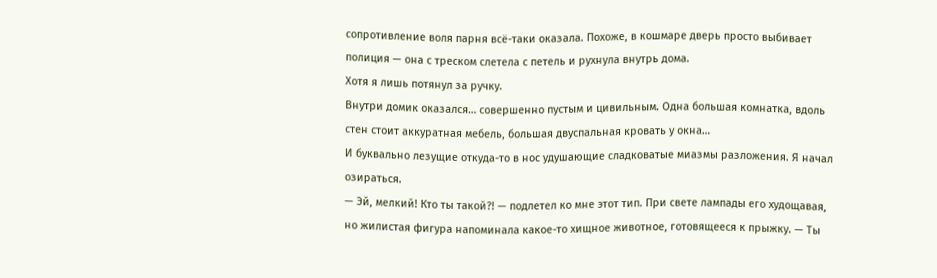сопротивление воля парня всё-таки оказала. Похоже, в кошмаре дверь просто выбивает полиция — она с треском слетела с петель и рухнула внутрь дома.
Хотя я лишь потянул за ручку.
Внутри домик оказался… совершенно пустым и цивильным. Одна большая комнатка, вдоль стен стоит аккуратная мебель, большая двуспальная кровать у окна…
И буквально лезущие откуда-то в нос удушающие сладковатые миазмы разложения. Я начал озираться.
— Эй, мелкий! Кто ты такой?! — подлетел ко мне этот тип. При свете лампады его худощавая, но жилистая фигура напоминала какое-то хищное животное, готовящееся к прыжку. — Ты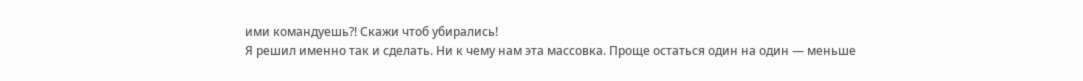ими командуешь?! Скажи чтоб убирались!
Я решил именно так и сделать. Ни к чему нам эта массовка. Проще остаться один на один — меньше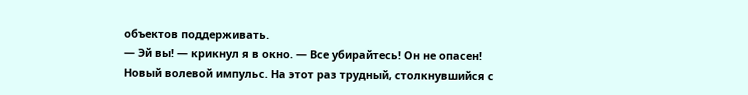объектов поддерживать.
— Эй вы! — крикнул я в окно. — Все убирайтесь! Он не опасен!
Новый волевой импульс. На этот раз трудный, столкнувшийся с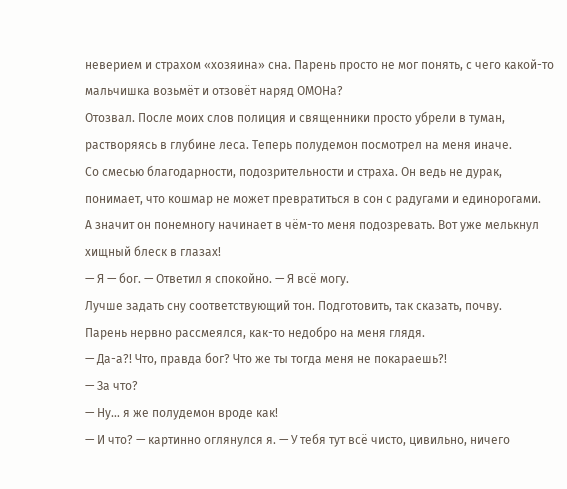неверием и страхом «хозяина» сна. Парень просто не мог понять, с чего какой-то мальчишка возьмёт и отзовёт наряд ОМОНа?
Отозвал. После моих слов полиция и священники просто убрели в туман, растворяясь в глубине леса. Теперь полудемон посмотрел на меня иначе.
Со смесью благодарности, подозрительности и страха. Он ведь не дурак, понимает, что кошмар не может превратиться в сон с радугами и единорогами.
А значит он понемногу начинает в чём-то меня подозревать. Вот уже мелькнул хищный блеск в глазах!
— Я — бог. — Ответил я спокойно. — Я всё могу.
Лучше задать сну соответствующий тон. Подготовить, так сказать, почву.
Парень нервно рассмеялся, как-то недобро на меня глядя.
— Да-а?! Что, правда бог? Что же ты тогда меня не покараешь?!
— За что?
— Ну… я же полудемон вроде как!
— И что? — картинно оглянулся я. — У тебя тут всё чисто, цивильно, ничего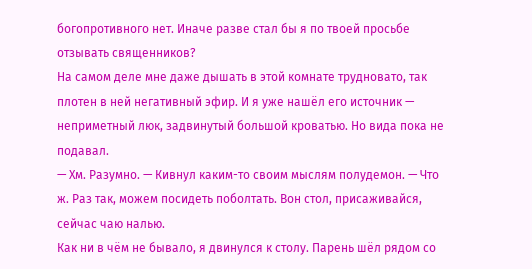богопротивного нет. Иначе разве стал бы я по твоей просьбе отзывать священников?
На самом деле мне даже дышать в этой комнате трудновато, так плотен в ней негативный эфир. И я уже нашёл его источник — неприметный люк, задвинутый большой кроватью. Но вида пока не подавал.
— Хм. Разумно. — Кивнул каким-то своим мыслям полудемон. — Что ж. Раз так, можем посидеть поболтать. Вон стол, присаживайся, сейчас чаю налью.
Как ни в чём не бывало, я двинулся к столу. Парень шёл рядом со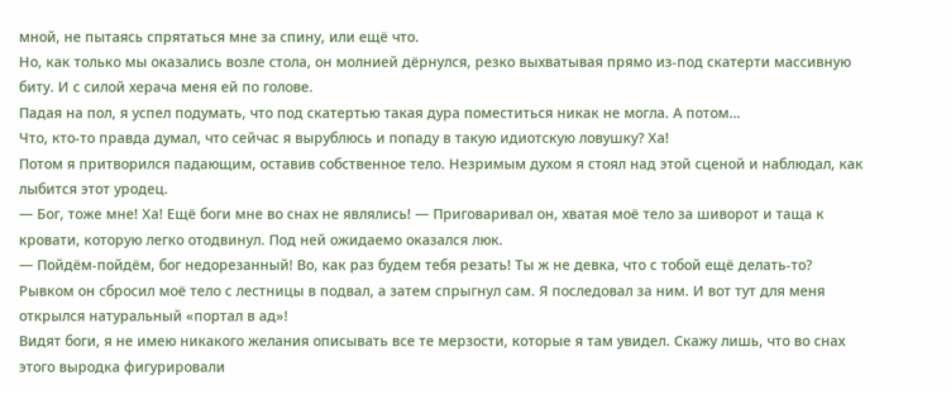мной, не пытаясь спрятаться мне за спину, или ещё что.
Но, как только мы оказались возле стола, он молнией дёрнулся, резко выхватывая прямо из-под скатерти массивную биту. И с силой херача меня ей по голове.
Падая на пол, я успел подумать, что под скатертью такая дура поместиться никак не могла. А потом…
Что, кто-то правда думал, что сейчас я вырублюсь и попаду в такую идиотскую ловушку? Ха!
Потом я притворился падающим, оставив собственное тело. Незримым духом я стоял над этой сценой и наблюдал, как лыбится этот уродец.
— Бог, тоже мне! Ха! Ещё боги мне во снах не являлись! — Приговаривал он, хватая моё тело за шиворот и таща к кровати, которую легко отодвинул. Под ней ожидаемо оказался люк.
— Пойдём-пойдём, бог недорезанный! Во, как раз будем тебя резать! Ты ж не девка, что с тобой ещё делать-то?
Рывком он сбросил моё тело с лестницы в подвал, а затем спрыгнул сам. Я последовал за ним. И вот тут для меня открылся натуральный «портал в ад»!
Видят боги, я не имею никакого желания описывать все те мерзости, которые я там увидел. Скажу лишь, что во снах этого выродка фигурировали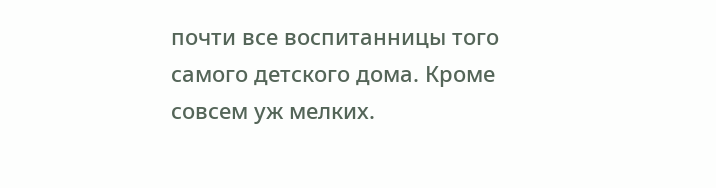почти все воспитанницы того самого детского дома. Кроме совсем уж мелких.